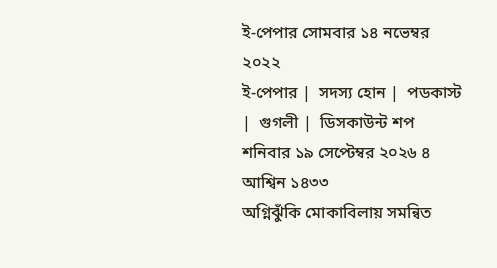ই-পেপার সোমবার ১৪ নভেম্বর ২০২২
ই-পেপার |  সদস্য হোন |  পডকাস্ট |  গুগলী |  ডিসকাউন্ট শপ
শনিবার ১৯ সেপ্টেম্বর ২০২৬ ৪ আশ্বিন ১৪৩৩
অগ্নিঝুঁকি মোকাবিলায় সমন্বিত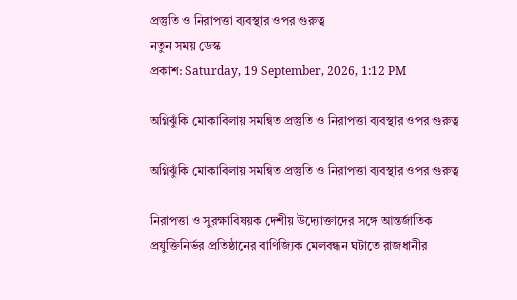প্রস্তুতি ও নিরাপত্তা ব্যবস্থার ওপর গুরুত্ব
নতুন সময় ডেস্ক
প্রকাশ: Saturday, 19 September, 2026, 1:12 PM

অগ্নিঝুঁকি মোকাবিলায় সমন্বিত প্রস্তুতি ও নিরাপত্তা ব্যবস্থার ওপর গুরুত্ব

অগ্নিঝুঁকি মোকাবিলায় সমন্বিত প্রস্তুতি ও নিরাপত্তা ব্যবস্থার ওপর গুরুত্ব

নিরাপত্তা ও সুরক্ষাবিষয়ক দেশীয় উদ্যোক্তাদের সঙ্গে আন্তর্জাতিক প্রযুক্তিনির্ভর প্রতিষ্ঠানের বাণিজ্যিক মেলবন্ধন ঘটাতে রাজধানীর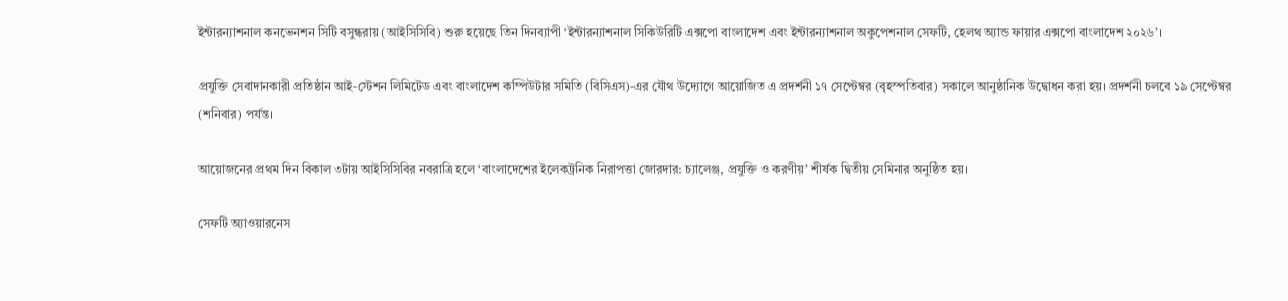ইন্টারন্যাশনাল কনভেনশন সিটি বসুন্ধরায় (আইসিসিবি) শুরু হয়েছে তিন দিনব্যাপী ‘ইন্টারন্যাশনাল সিকিউরিটি এক্সপো বাংলাদেশ এবং ইন্টারন্যাশনাল অকুপেশনাল সেফটি, হেলথ অ্যান্ড ফায়ার এক্সপো বাংলাদেশ ২০২৬’।

প্রযুক্তি সেবাদানকারী প্রতিষ্ঠান আই-স্টেশন লিমিটেড এবং বাংলাদেশ কম্পিউটার সমিতি (বিসিএস)-এর যৌথ উদ্যোগে আয়োজিত এ প্রদর্শনী ১৭ সেপ্টেম্বর (বৃহস্পতিবার) সকালে আনুষ্ঠানিক উদ্বোধন করা হয়। প্রদর্শনী চলবে ১৯ সেপ্টেম্বর (শনিবার) পর্যন্ত।

আয়োজনের প্রথম দিন বিকাল ৩টায় আইসিসিবির নবরাত্রি হলে ‘বাংলাদেশের ইলেকট্রনিক নিরাপত্তা জোরদার: চ্যালেঞ্জ, প্রযুক্তি ও করণীয়’ শীর্ষক দ্বিতীয় সেমিনার অনুষ্ঠিত হয়।

সেফটি অ্যাওয়ারনেস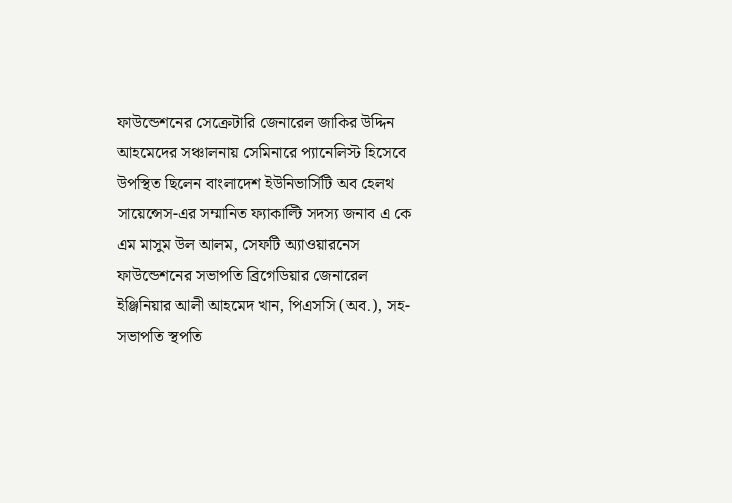ফাউন্ডেশনের সেক্রেটারি জেনারেল জাকির উদ্দিন আহমেদের সঞ্চালনায় সেমিনারে প্যানেলিস্ট হিসেবে উপস্থিত ছিলেন বাংলাদেশ ইউনিভার্সিটি অব হেলথ সায়েন্সেস-এর সম্মানিত ফ্যাকাল্টি সদস্য জনাব এ কে এম মাসুম উল আলম, সেফটি অ্যাওয়ারনেস ফাউন্ডেশনের সভাপতি ব্রিগেডিয়ার জেনারেল ইঞ্জিনিয়ার আলী আহমেদ খান, পিএসসি (অব.), সহ-সভাপতি স্থপতি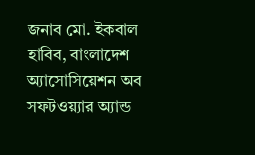জনাব মো. ইকবাল হাবিব, বাংলাদেশ অ্যাসোসিয়েশন অব সফটওয়্যার অ্যান্ড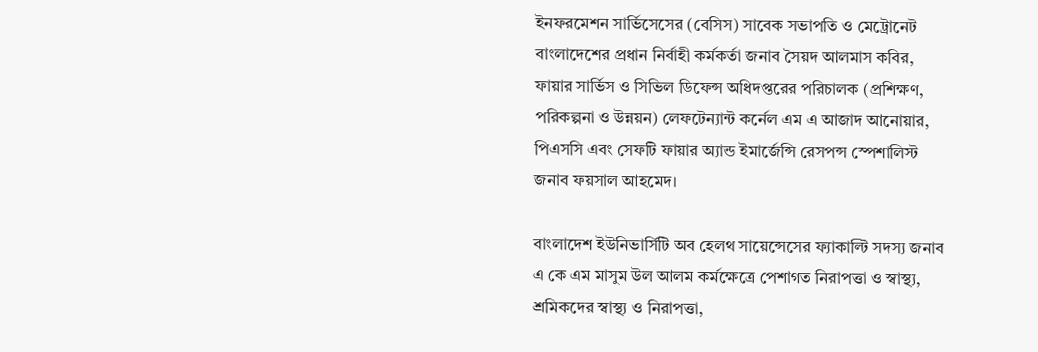ইনফরমেশন সার্ভিসেসের (বেসিস) সাবেক সভাপতি ও মেট্রোনেট বাংলাদেশের প্রধান নির্বাহী কর্মকর্তা জনাব সৈয়দ আলমাস কবির, ফায়ার সার্ভিস ও সিভিল ডিফেন্স অধিদপ্তরের পরিচালক (প্রশিক্ষণ, পরিকল্পনা ও উন্নয়ন) লেফটেন্যান্ট কর্নেল এম এ আজাদ আনোয়ার, পিএসসি এবং সেফটি ফায়ার অ্যান্ড ইমার্জেন্সি রেসপন্স স্পেশালিস্ট জনাব ফয়সাল আহমেদ।

বাংলাদেশ ইউনিভার্সিটি অব হেলথ সায়েন্সেসের ফ্যাকাল্টি সদস্য জনাব এ কে এম মাসুম উল আলম কর্মক্ষেত্রে পেশাগত নিরাপত্তা ও স্বাস্থ্য, শ্রমিকদের স্বাস্থ্য ও নিরাপত্তা,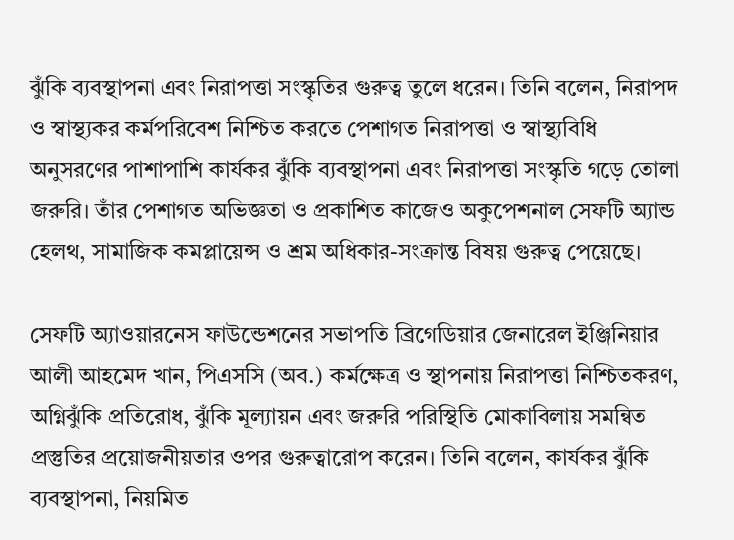ঝুঁকি ব্যবস্থাপনা এবং নিরাপত্তা সংস্কৃতির গুরুত্ব তুলে ধরেন। তিনি বলেন, নিরাপদ ও স্বাস্থ্যকর কর্মপরিবেশ নিশ্চিত করতে পেশাগত নিরাপত্তা ও স্বাস্থ্যবিধি অনুসরণের পাশাপাশি কার্যকর ঝুঁকি ব্যবস্থাপনা এবং নিরাপত্তা সংস্কৃতি গড়ে তোলা জরুরি। তাঁর পেশাগত অভিজ্ঞতা ও প্রকাশিত কাজেও অকুপেশনাল সেফটি অ্যান্ড হেলথ, সামাজিক কমপ্লায়েন্স ও শ্রম অধিকার-সংক্রান্ত বিষয় গুরুত্ব পেয়েছে।

সেফটি অ্যাওয়ারনেস ফাউন্ডেশনের সভাপতি ব্রিগেডিয়ার জেনারেল ইঞ্জিনিয়ার আলী আহমেদ খান, পিএসসি (অব.) কর্মক্ষেত্র ও স্থাপনায় নিরাপত্তা নিশ্চিতকরণ, অগ্নিঝুঁকি প্রতিরোধ, ঝুঁকি মূল্যায়ন এবং জরুরি পরিস্থিতি মোকাবিলায় সমন্বিত প্রস্তুতির প্রয়োজনীয়তার ওপর গুরুত্বারোপ করেন। তিনি বলেন, কার্যকর ঝুঁকি ব্যবস্থাপনা, নিয়মিত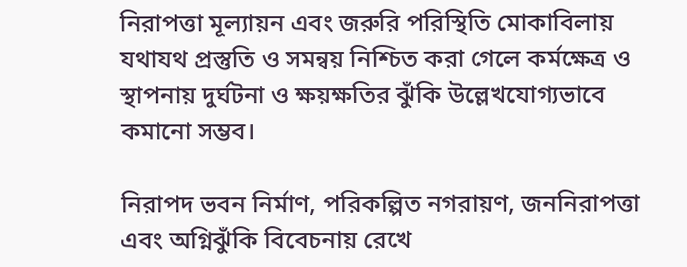নিরাপত্তা মূল্যায়ন এবং জরুরি পরিস্থিতি মোকাবিলায় যথাযথ প্রস্তুতি ও সমন্বয় নিশ্চিত করা গেলে কর্মক্ষেত্র ও স্থাপনায় দুর্ঘটনা ও ক্ষয়ক্ষতির ঝুঁকি উল্লেখযোগ্যভাবে কমানো সম্ভব।

নিরাপদ ভবন নির্মাণ, পরিকল্পিত নগরায়ণ, জননিরাপত্তা এবং অগ্নিঝুঁকি বিবেচনায় রেখে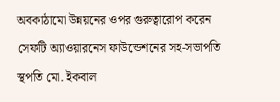অবকাঠামো উন্নয়নের ওপর গুরুত্বারোপ করেন সেফটি অ্যাওয়ারনেস ফাউন্ডেশনের সহ-সভাপতি স্থপতি মো. ইকবাল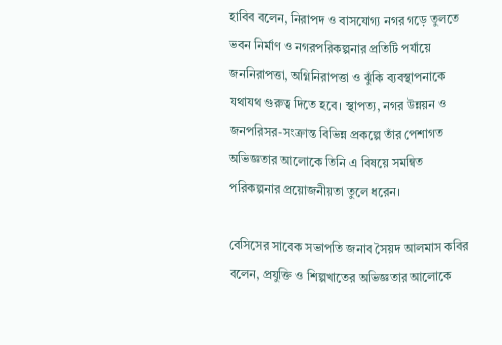হাবিব বলেন, নিরাপদ ও বাসযোগ্য নগর গড়ে তুলতে ভবন নির্মাণ ও নগরপরিকল্পনার প্রতিটি পর্যায়ে জননিরাপত্তা, অগ্নিনিরাপত্তা ও ঝুঁকি ব্যবস্থাপনাকে যথাযথ গুরুত্ব দিতে হবে। স্থাপত্য, নগর উন্নয়ন ও জনপরিসর-সংক্রান্ত বিভিন্ন প্রকল্পে তাঁর পেশাগত অভিজ্ঞতার আলোকে তিনি এ বিষয়ে সমন্বিত পরিকল্পনার প্রয়োজনীয়তা তুলে ধরেন।

বেসিসের সাবেক সভাপতি জনাব সৈয়দ আলমাস কবির বলেন, প্রযুক্তি ও শিল্পখাতের অভিজ্ঞতার আলোকে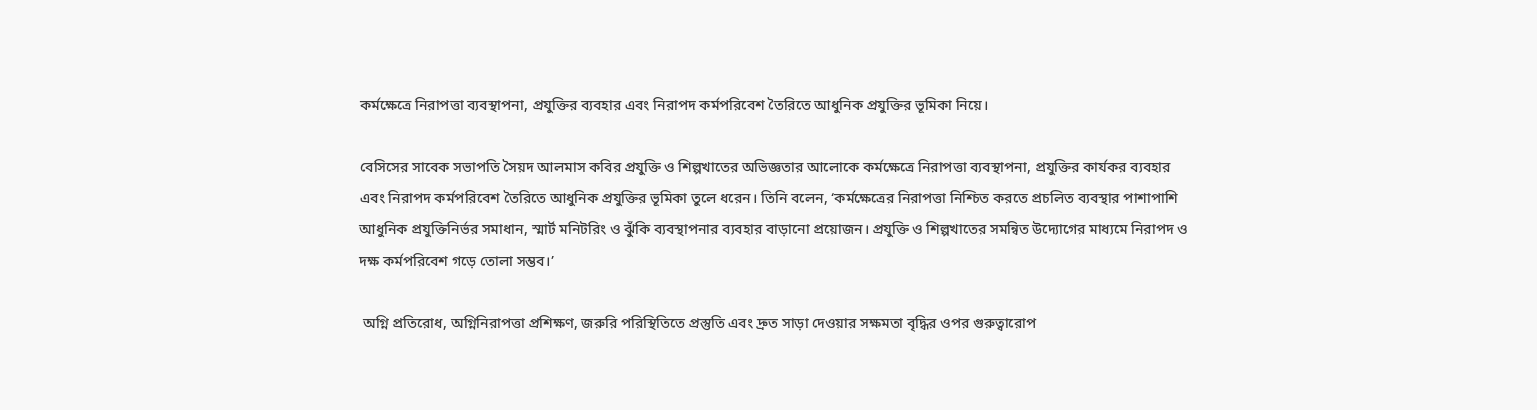কর্মক্ষেত্রে নিরাপত্তা ব্যবস্থাপনা, প্রযুক্তির ব্যবহার এবং নিরাপদ কর্মপরিবেশ তৈরিতে আধুনিক প্রযুক্তির ভূমিকা নিয়ে।

বেসিসের সাবেক সভাপতি সৈয়দ আলমাস কবির প্রযুক্তি ও শিল্পখাতের অভিজ্ঞতার আলোকে কর্মক্ষেত্রে নিরাপত্তা ব্যবস্থাপনা, প্রযুক্তির কার্যকর ব্যবহার এবং নিরাপদ কর্মপরিবেশ তৈরিতে আধুনিক প্রযুক্তির ভূমিকা তুলে ধরেন। তিনি বলেন, ‘কর্মক্ষেত্রের নিরাপত্তা নিশ্চিত করতে প্রচলিত ব্যবস্থার পাশাপাশি আধুনিক প্রযুক্তিনির্ভর সমাধান, স্মার্ট মনিটরিং ও ঝুঁকি ব্যবস্থাপনার ব্যবহার বাড়ানো প্রয়োজন। প্রযুক্তি ও শিল্পখাতের সমন্বিত উদ্যোগের মাধ্যমে নিরাপদ ও দক্ষ কর্মপরিবেশ গড়ে তোলা সম্ভব।’

 অগ্নি প্রতিরোধ, অগ্নিনিরাপত্তা প্রশিক্ষণ, জরুরি পরিস্থিতিতে প্রস্তুতি এবং দ্রুত সাড়া দেওয়ার সক্ষমতা বৃদ্ধির ওপর গুরুত্বারোপ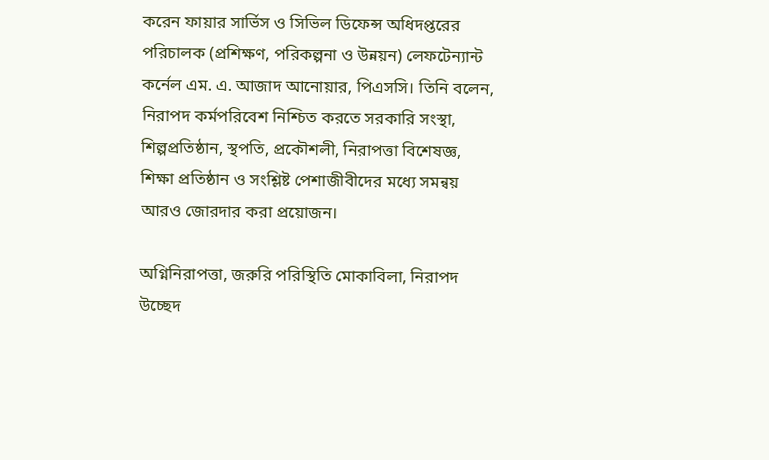করেন ফায়ার সার্ভিস ও সিভিল ডিফেন্স অধিদপ্তরের পরিচালক (প্রশিক্ষণ, পরিকল্পনা ও উন্নয়ন) লেফটেন্যান্ট কর্নেল এম. এ. আজাদ আনোয়ার, পিএসসি। তিনি বলেন, নিরাপদ কর্মপরিবেশ নিশ্চিত করতে সরকারি সংস্থা, শিল্পপ্রতিষ্ঠান, স্থপতি, প্রকৌশলী, নিরাপত্তা বিশেষজ্ঞ, শিক্ষা প্রতিষ্ঠান ও সংশ্লিষ্ট পেশাজীবীদের মধ্যে সমন্বয় আরও জোরদার করা প্রয়োজন।

অগ্নিনিরাপত্তা, জরুরি পরিস্থিতি মোকাবিলা, নিরাপদ উচ্ছেদ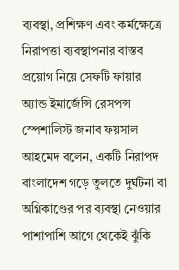ব্যবস্থা, প্রশিক্ষণ এবং কর্মক্ষেত্রে নিরাপত্তা ব্যবস্থাপনার বাস্তব প্রয়োগ নিয়ে সেফটি ফায়ার অ্যান্ড ইমার্জেন্সি রেসপন্স স্পেশালিস্ট জনাব ফয়সাল আহমেদ বলেন, একটি নিরাপদ বাংলাদেশ গড়ে তুলতে দুর্ঘটনা বা অগ্নিকাণ্ডের পর ব্যবস্থা নেওয়ার পাশাপাশি আগে থেকেই ঝুঁকি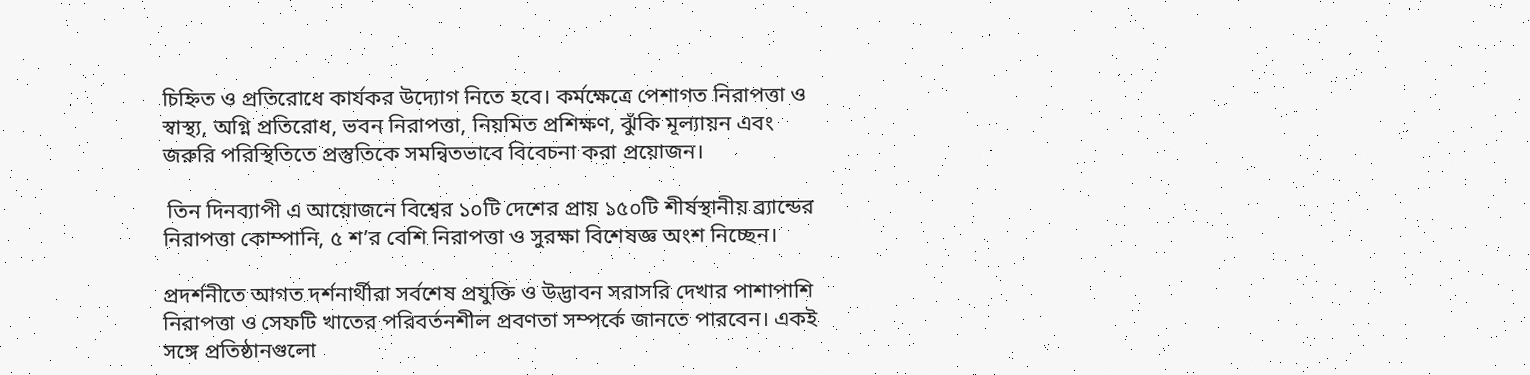চিহ্নিত ও প্রতিরোধে কার্যকর উদ্যোগ নিতে হবে। কর্মক্ষেত্রে পেশাগত নিরাপত্তা ও স্বাস্থ্য, অগ্নি প্রতিরোধ, ভবন নিরাপত্তা, নিয়মিত প্রশিক্ষণ, ঝুঁকি মূল্যায়ন এবং জরুরি পরিস্থিতিতে প্রস্তুতিকে সমন্বিতভাবে বিবেচনা করা প্রয়োজন।

 তিন দিনব্যাপী এ আয়োজনে বিশ্বের ১০টি দেশের প্রায় ১৫০টি শীর্ষস্থানীয় ব্র্যান্ডের নিরাপত্তা কোম্পানি, ৫ শ’র বেশি নিরাপত্তা ও সুরক্ষা বিশেষজ্ঞ অংশ নিচ্ছেন।

প্রদর্শনীতে আগত দর্শনার্থীরা সর্বশেষ প্রযুক্তি ও উদ্ভাবন সরাসরি দেখার পাশাপাশি নিরাপত্তা ও সেফটি খাতের পরিবর্তনশীল প্রবণতা সম্পর্কে জানতে পারবেন। একই সঙ্গে প্রতিষ্ঠানগুলো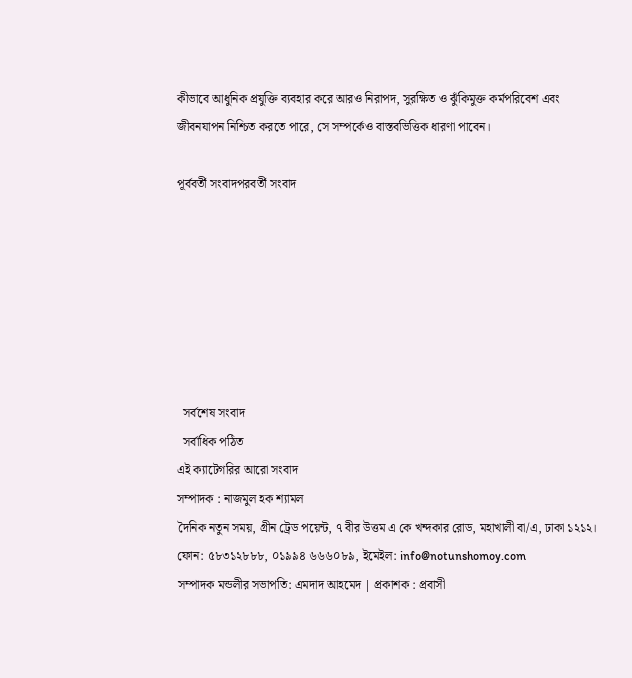কীভাবে আধুনিক প্রযুক্তি ব্যবহার করে আরও নিরাপদ, সুরক্ষিত ও ঝুঁকিমুক্ত কর্মপরিবেশ এবং জীবনযাপন নিশ্চিত করতে পারে, সে সম্পর্কেও বাস্তবভিত্তিক ধারণা পাবেন।

পূর্ববর্তী সংবাদপরবর্তী সংবাদ







  সর্বশেষ সংবাদ
  সর্বাধিক পঠিত
এই ক্যাটেগরির আরো সংবাদ
সম্পাদক : নাজমুল হক শ্যামল
দৈনিক নতুন সময়, গ্রীন ট্রেড পয়েন্ট, ৭ বীর উত্তম এ কে খন্দকার রোড, মহাখালী বা/এ, ঢাকা ১২১২।
ফোন: ৫৮৩১২৮৮৮, ০১৯৯৪ ৬৬৬০৮৯, ইমেইল: info@notunshomoy.com
সম্পাদক মন্ডলীর সভাপতি: এমদাদ আহমেদ | প্রকাশক : প্রবাসী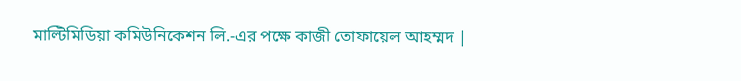মাল্টিমিডিয়া কমিউনিকেশন লি.-এর পক্ষে কাজী তোফায়েল আহম্মদ |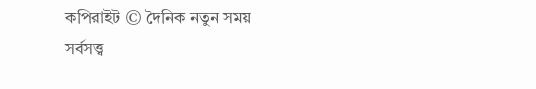কপিরাইট © দৈনিক নতুন সময় সর্বসত্ত্ব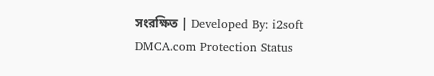সংরক্ষিত | Developed By: i2soft
DMCA.com Protection Status